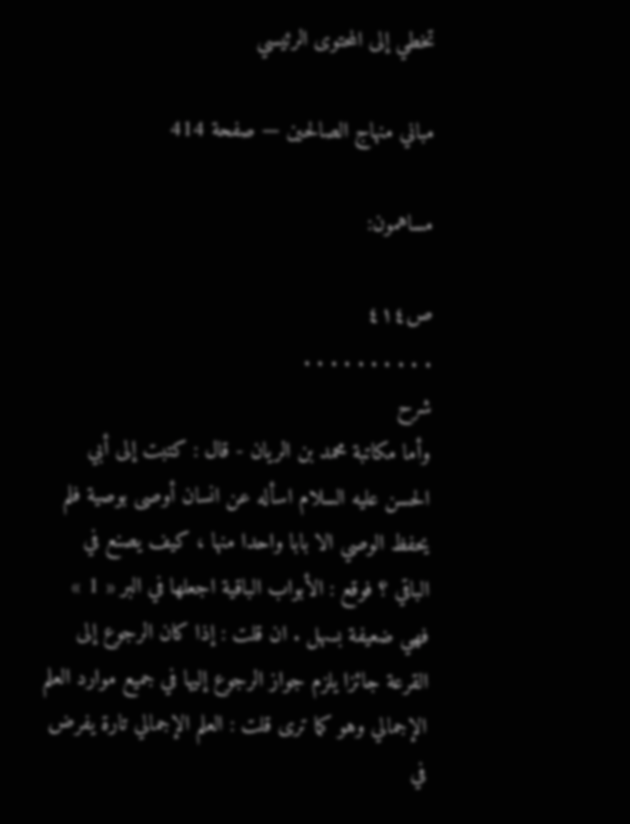تخطي إلى المحتوى الرئيسي

مباني منهاج الصالحين — صفحة 414

مساهمون:

ص٤١٤
. . . . . . . . . .
شرح
وأما مكاتبة محمد بن الريان - قال : كتبت إلى أبي الحسن عليه السلام اسأله عن انسان أوصى بوصية فلم يحفظ الوصي الا بابا واحدا منها ، كيف يصنع في الباقي ؟ فوقع : الأبواب الباقية اجعلها في البر « 1 » فهي ضعيفة بسهل . ان قلت : إذا كان الرجوع إلى القرعة جائزا يلزم جواز الرجوع إليها في جميع موارد العلم الإجمالي وهو كما ترى قلت : العلم الإجمالي تارة يفرض في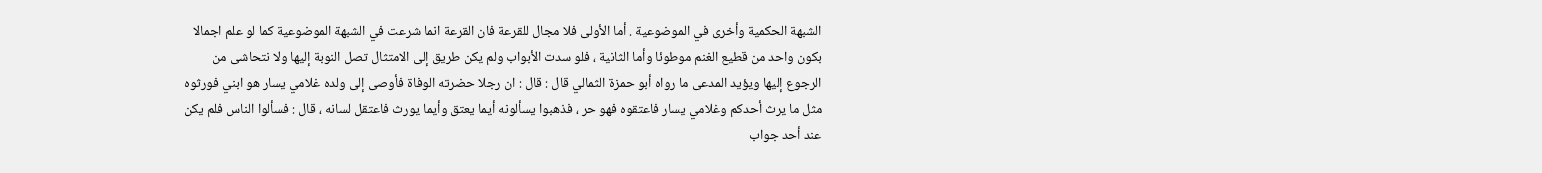الشبهة الحكمية وأخرى في الموضوعية . أما الأولى فلا مجال للقرعة فان القرعة انما شرعت في الشبهة الموضوعية كما لو علم اجمالا بكون واحد من قطيع الغنم موطوئا وأما الثانية ، فلو سدت الأبواب ولم يكن طريق إلى الامتثال تصل النوبة إليها ولا نتحاشى من الرجوع إليها ويؤيد المدعى ما رواه أبو حمزة الثمالي قال : قال : ان رجلا حضرته الوفاة فأوصى إلى ولده غلامي يسار هو ابني فورثوه مثل ما يرث أحدكم وغلامي يسار فاعتقوه فهو حر ، فذهبوا يسألونه أيما يعتق وأيما يورث فاعتقل لسانه ، قال : فسألوا الناس فلم يكن عند أحد جواب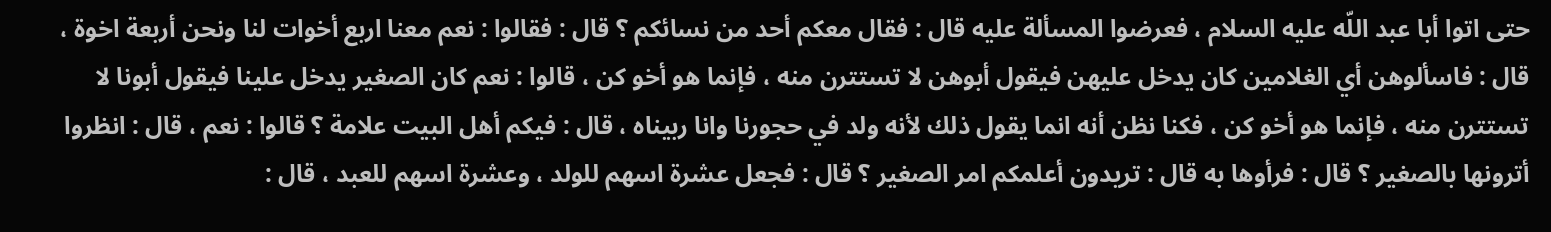حتى اتوا أبا عبد اللّه عليه السلام ، فعرضوا المسألة عليه قال : فقال معكم أحد من نسائكم ؟ قال : فقالوا : نعم معنا اربع أخوات لنا ونحن أربعة اخوة ، قال : فاسألوهن أي الغلامين كان يدخل عليهن فيقول أبوهن لا تستترن منه ، فإنما هو أخو كن ، قالوا : نعم كان الصغير يدخل علينا فيقول أبونا لا تستترن منه ، فإنما هو أخو كن ، فكنا نظن أنه انما يقول ذلك لأنه ولد في حجورنا وانا ربيناه ، قال : فيكم أهل البيت علامة ؟ قالوا : نعم ، قال : انظروا أترونها بالصغير ؟ قال : فرأوها به قال : تريدون أعلمكم امر الصغير ؟ قال : فجعل عشرة اسهم للولد ، وعشرة اسهم للعبد ، قال :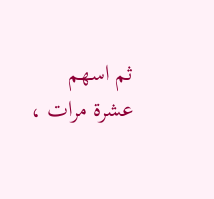ثم اسهم عشرة مرات ،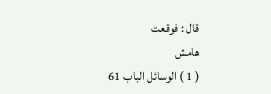قال : فوقعت
هامش
( 1 ) الوسائل الباب 61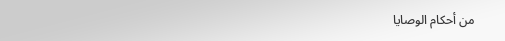من أحكام الوصايا